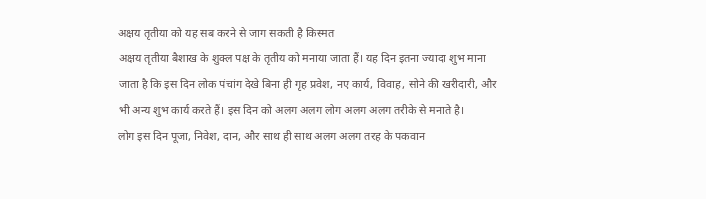अक्षय तृतीया को यह सब करने से जाग सकती है किस्मत
अक्षय तृतीया बैशाख के शुक्ल पक्ष के तृतीय को मनाया जाता हैं। यह दिन इतना ज्यादा शुभ माना जाता है कि इस दिन लोक पंचांग देखे बिना ही गृह प्रवेश, नए कार्य, विवाह, सोने की खरीदारी, और भी अन्य शुभ कार्य करते हैं। इस दिन को अलग अलग लोग अलग अलग तरीके से मनाते है।
लोग इस दिन पूजा, निवेश, दान, और साथ ही साथ अलग अलग तरह के पकवान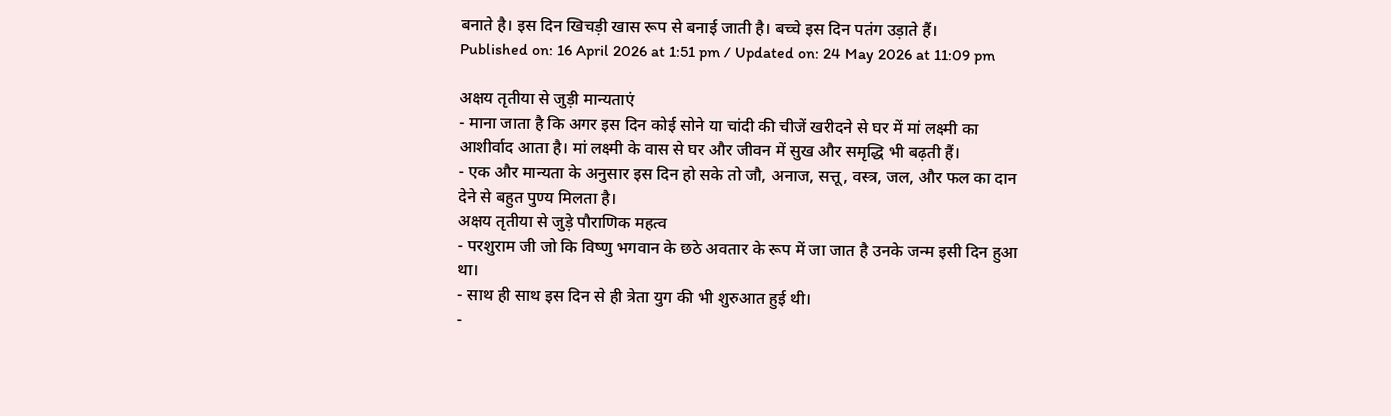बनाते है। इस दिन खिचड़ी खास रूप से बनाई जाती है। बच्चे इस दिन पतंग उड़ाते हैं।
Published on: 16 April 2026 at 1:51 pm / Updated on: 24 May 2026 at 11:09 pm

अक्षय तृतीया से जुड़ी मान्यताएं
- माना जाता है कि अगर इस दिन कोई सोने या चांदी की चीजें खरीदने से घर में मां लक्ष्मी का आशीर्वाद आता है। मां लक्ष्मी के वास से घर और जीवन में सुख और समृद्धि भी बढ़ती हैं।
- एक और मान्यता के अनुसार इस दिन हो सके तो जौ, अनाज, सत्तू, वस्त्र, जल, और फल का दान देने से बहुत पुण्य मिलता है।
अक्षय तृतीया से जुड़े पौराणिक महत्व
- परशुराम जी जो कि विष्णु भगवान के छठे अवतार के रूप में जा जात है उनके जन्म इसी दिन हुआ था।
- साथ ही साथ इस दिन से ही त्रेता युग की भी शुरुआत हुई थी।
-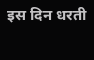इस दिन धरती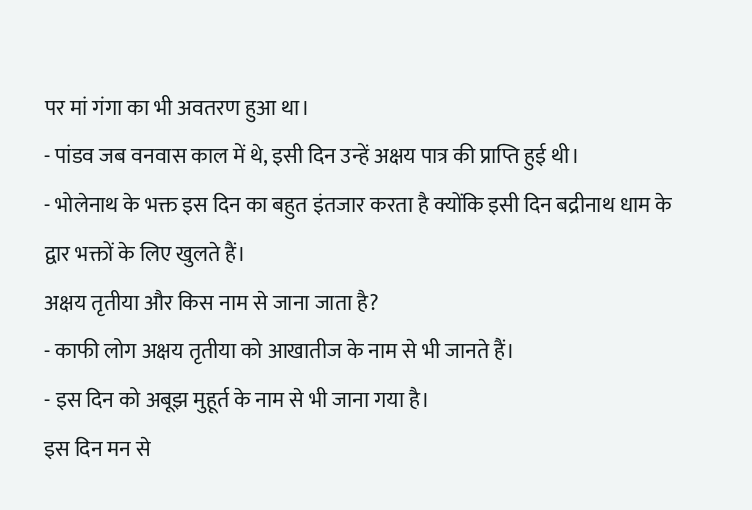पर मां गंगा का भी अवतरण हुआ था।
- पांडव जब वनवास काल में थे, इसी दिन उन्हें अक्षय पात्र की प्राप्ति हुई थी।
- भोलेनाथ के भक्त इस दिन का बहुत इंतजार करता है क्योंकि इसी दिन बद्रीनाथ धाम के द्वार भक्तों के लिए खुलते हैं।
अक्षय तृतीया और किस नाम से जाना जाता है?
- काफी लोग अक्षय तृतीया को आखातीज के नाम से भी जानते हैं।
- इस दिन को अबूझ मुहूर्त के नाम से भी जाना गया है।
इस दिन मन से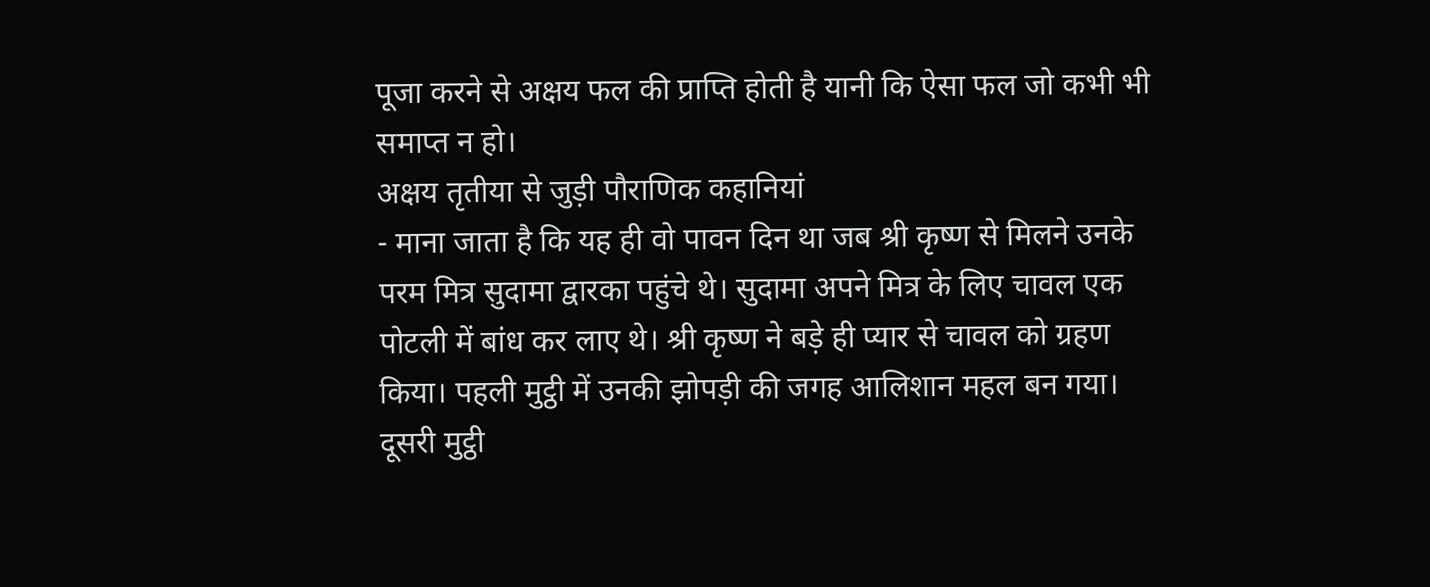पूजा करने से अक्षय फल की प्राप्ति होती है यानी कि ऐसा फल जो कभी भी समाप्त न हो।
अक्षय तृतीया से जुड़ी पौराणिक कहानियां
- माना जाता है कि यह ही वो पावन दिन था जब श्री कृष्ण से मिलने उनके परम मित्र सुदामा द्वारका पहुंचे थे। सुदामा अपने मित्र के लिए चावल एक पोटली में बांध कर लाए थे। श्री कृष्ण ने बड़े ही प्यार से चावल को ग्रहण किया। पहली मुट्ठी में उनकी झोपड़ी की जगह आलिशान महल बन गया। दूसरी मुट्ठी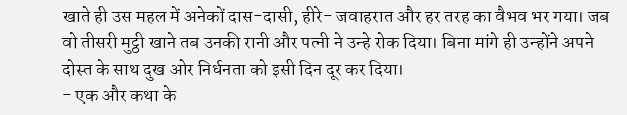खाते ही उस महल में अनेकों दास-दासी, हीरे- जवाहरात और हर तरह का वैभव भर गया। जब वो तीसरी मुट्ठी खाने तब उनकी रानी और पत्नी ने उन्हे रोक दिया। बिना मांगे ही उन्होंने अपने दोस्त के साथ दुख ओर निर्धनता को इसी दिन दूर कर दिया।
- एक और कथा के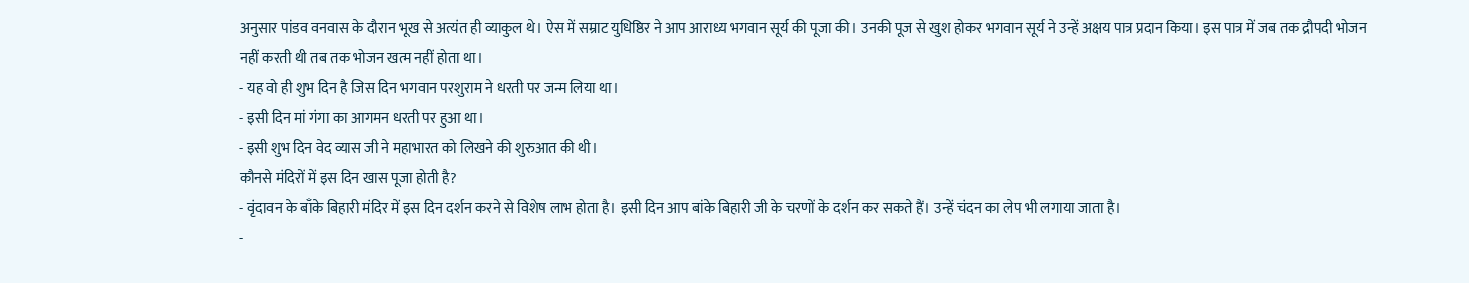अनुसार पांडव वनवास के दौरान भूख से अत्यंत ही व्याकुल थे। ऐस में सम्राट युधिष्ठिर ने आप आराध्य भगवान सूर्य की पूजा की। उनकी पूज से खुश होकर भगवान सूर्य ने उन्हें अक्षय पात्र प्रदान किया। इस पात्र में जब तक द्रौपदी भोजन नहीं करती थी तब तक भोजन खत्म नहीं होता था।
- यह वो ही शुभ दिन है जिस दिन भगवान परशुराम ने धरती पर जन्म लिया था।
- इसी दिन मां गंगा का आगमन धरती पर हुआ था।
- इसी शुभ दिन वेद व्यास जी ने महाभारत को लिखने की शुरुआत की थी।
कौनसे मंदिरों में इस दिन खास पूजा होती है?
- वृंदावन के बाँके बिहारी मंदिर में इस दिन दर्शन करने से विशेष लाभ होता है। इसी दिन आप बांके बिहारी जी के चरणों के दर्शन कर सकते हैं। उन्हें चंदन का लेप भी लगाया जाता है।
-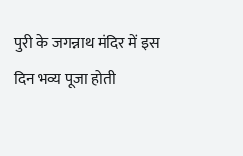पुरी के जगन्नाथ मंदिर में इस दिन भव्य पूजा होती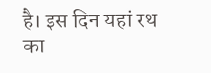है। इस दिन यहां रथ का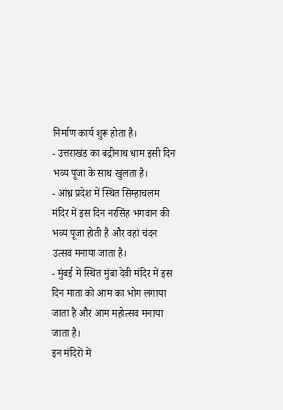निर्माण कार्य शुरू होता है।
- उत्तराखंड का बद्रीनाथ धाम इसी दिन भव्य पूजा के साथ खुलता है।
- आंध्र प्रदेश में स्थित सिम्हाचलम मंदिर में इस दिन नरसिंह भगवान की भव्य पूजा होती है और वहां चंदन उत्सव मनाया जाता है।
- मुंबई में स्थित मुंबा देवी मंदिर में इस दिन माता को आम का भोग लगाया जाता है और आम महोत्सव मनाया जाता है।
इन मंदिरों में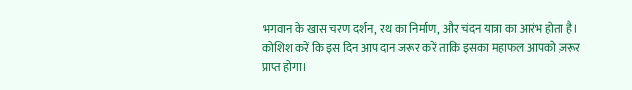भगवान के खास चरण दर्शन, रथ का निर्माण, और चंदन यात्रा का आरंभ होता है। कोशिश करें कि इस दिन आप दान जरूर करें ताकि इसका महाफल आपको ज़रूर प्राप्त होगा।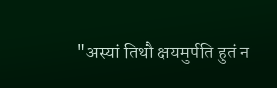"अस्यां तिथौ क्षयमुर्पति हुतं न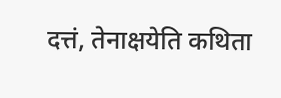दत्तं, तेनाक्षयेति कथिता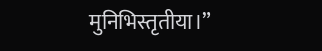मुनिभिस्तृतीया।”